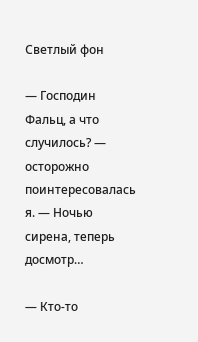Светлый фон

— Господин Фальц, а что случилось? — осторожно поинтересовалась я. — Ночью сирена, теперь досмотр…

— Кто-то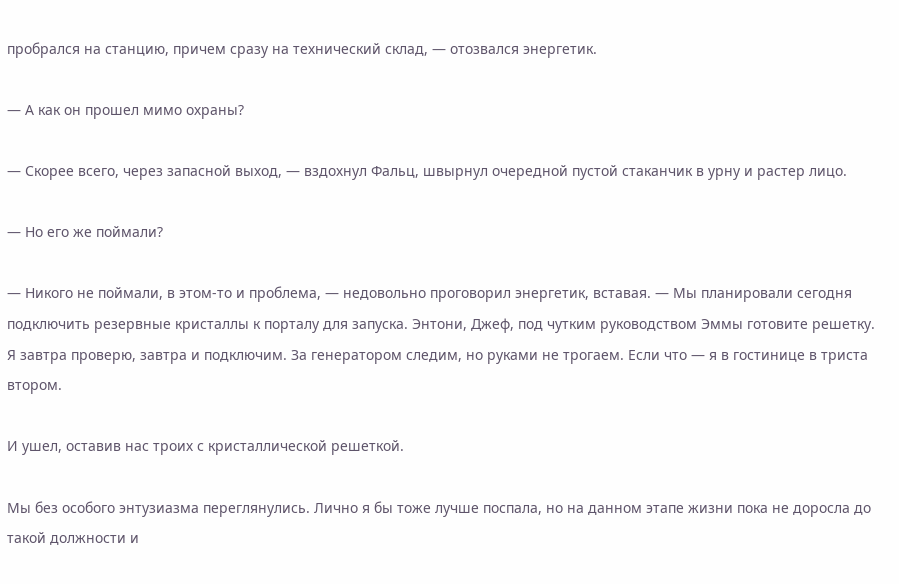пробрался на станцию, причем сразу на технический склад, — отозвался энергетик.

— А как он прошел мимо охраны?

— Скорее всего, через запасной выход, — вздохнул Фальц, швырнул очередной пустой стаканчик в урну и растер лицо.

— Но его же поймали?

— Никого не поймали, в этом-то и проблема, — недовольно проговорил энергетик, вставая. — Мы планировали сегодня подключить резервные кристаллы к порталу для запуска. Энтони, Джеф, под чутким руководством Эммы готовите решетку. Я завтра проверю, завтра и подключим. За генератором следим, но руками не трогаем. Если что — я в гостинице в триста втором.

И ушел, оставив нас троих с кристаллической решеткой.

Мы без особого энтузиазма переглянулись. Лично я бы тоже лучше поспала, но на данном этапе жизни пока не доросла до такой должности и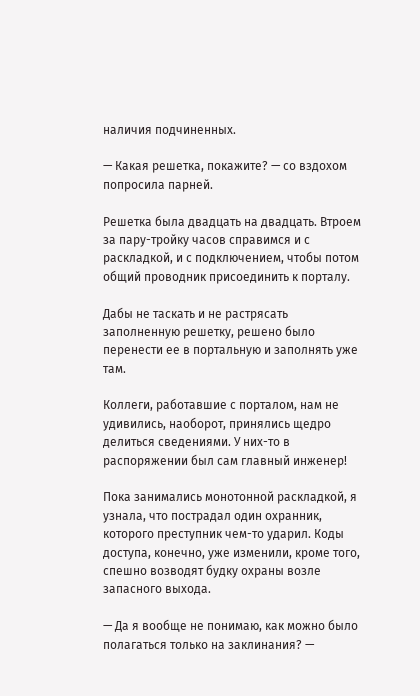наличия подчиненных.

— Какая решетка, покажите? — со вздохом попросила парней.

Решетка была двадцать на двадцать. Втроем за пару-тройку часов справимся и с раскладкой, и с подключением, чтобы потом общий проводник присоединить к порталу.

Дабы не таскать и не растрясать заполненную решетку, решено было перенести ее в портальную и заполнять уже там.

Коллеги, работавшие с порталом, нам не удивились, наоборот, принялись щедро делиться сведениями. У них-то в распоряжении был сам главный инженер!

Пока занимались монотонной раскладкой, я узнала, что пострадал один охранник, которого преступник чем-то ударил. Коды доступа, конечно, уже изменили, кроме того, спешно возводят будку охраны возле запасного выхода.

— Да я вообще не понимаю, как можно было полагаться только на заклинания? —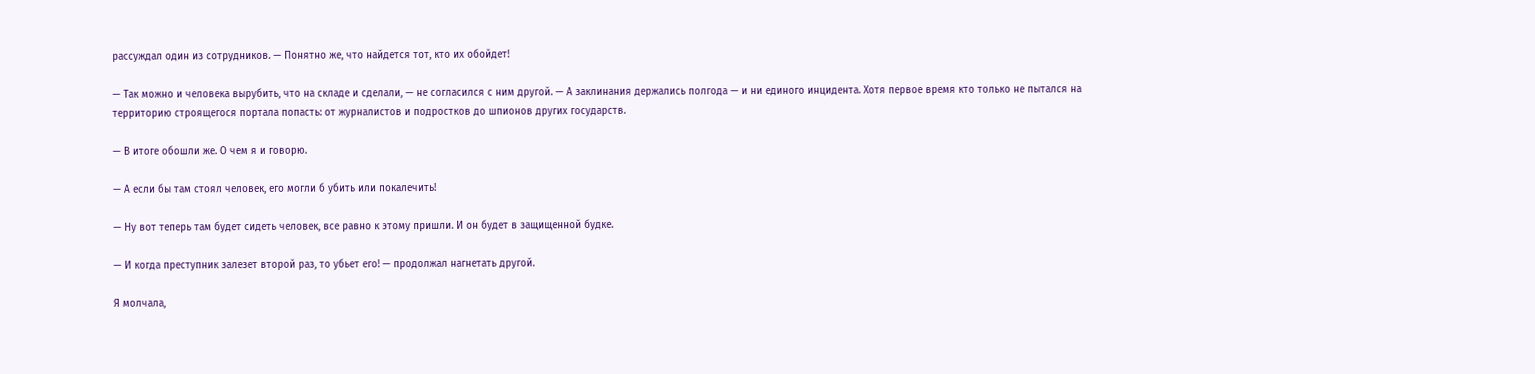рассуждал один из сотрудников. — Понятно же, что найдется тот, кто их обойдет!

— Так можно и человека вырубить, что на складе и сделали, — не согласился с ним другой. — А заклинания держались полгода — и ни единого инцидента. Хотя первое время кто только не пытался на территорию строящегося портала попасть: от журналистов и подростков до шпионов других государств.

— В итоге обошли же. О чем я и говорю.

— А если бы там стоял человек, его могли б убить или покалечить!

— Ну вот теперь там будет сидеть человек, все равно к этому пришли. И он будет в защищенной будке.

— И когда преступник залезет второй раз, то убьет его! — продолжал нагнетать другой.

Я молчала,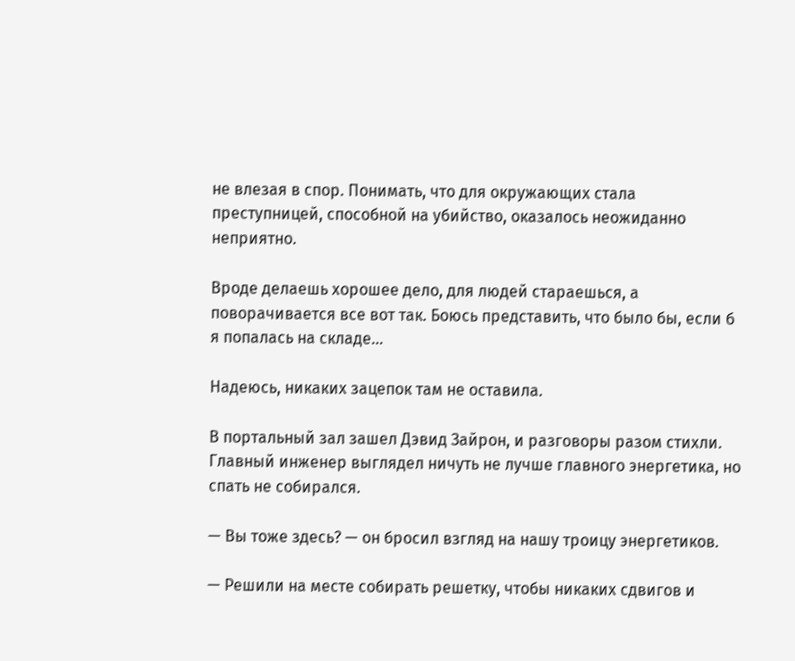не влезая в спор. Понимать, что для окружающих стала преступницей, способной на убийство, оказалось неожиданно неприятно.

Вроде делаешь хорошее дело, для людей стараешься, а поворачивается все вот так. Боюсь представить, что было бы, если б я попалась на складе…

Надеюсь, никаких зацепок там не оставила.

В портальный зал зашел Дэвид Зайрон, и разговоры разом стихли. Главный инженер выглядел ничуть не лучше главного энергетика, но спать не собирался.

— Вы тоже здесь? — он бросил взгляд на нашу троицу энергетиков.

— Решили на месте собирать решетку, чтобы никаких сдвигов и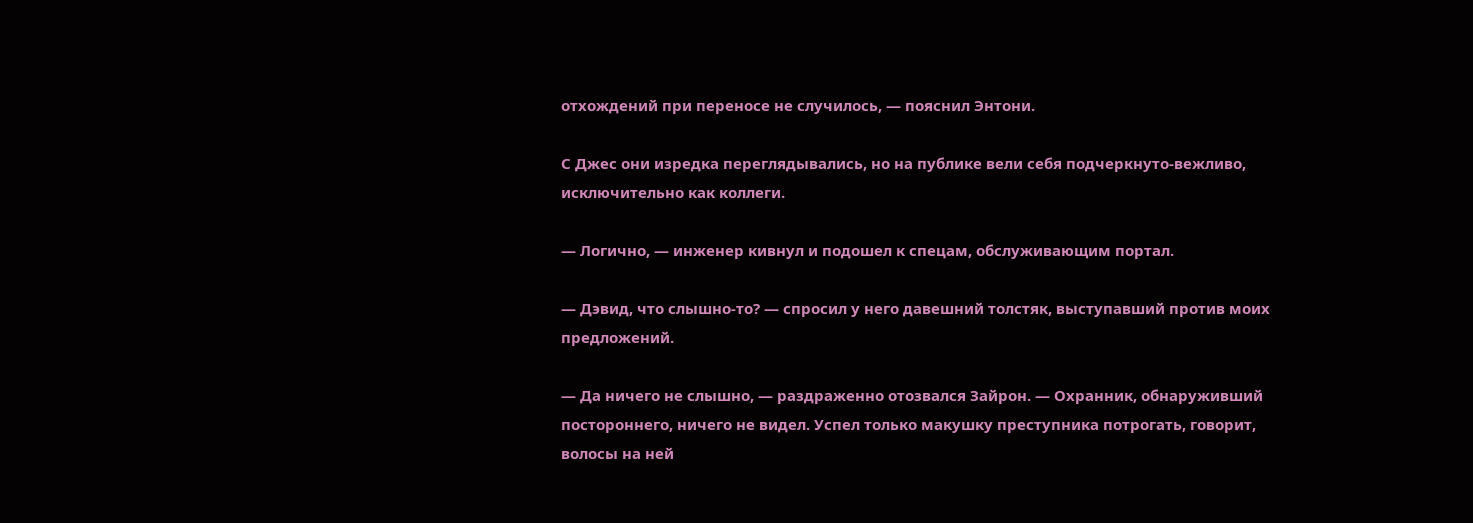отхождений при переносе не случилось, — пояснил Энтони.

С Джес они изредка переглядывались, но на публике вели себя подчеркнуто-вежливо, исключительно как коллеги.

— Логично, — инженер кивнул и подошел к спецам, обслуживающим портал.

— Дэвид, что слышно-то? — спросил у него давешний толстяк, выступавший против моих предложений.

— Да ничего не слышно, — раздраженно отозвался Зайрон. — Охранник, обнаруживший постороннего, ничего не видел. Успел только макушку преступника потрогать, говорит, волосы на ней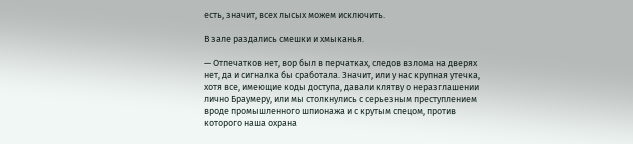есть, значит, всех лысых можем исключить.

В зале раздались смешки и хмыканья.

— Отпечатков нет, вор был в перчатках, следов взлома на дверях нет, да и сигналка бы сработала. Значит, или у нас крупная утечка, хотя все, имеющие коды доступа, давали клятву о неразглашении лично Браумеру, или мы столкнулись с серьезным преступлением вроде промышленного шпионажа и с крутым спецом, против которого наша охрана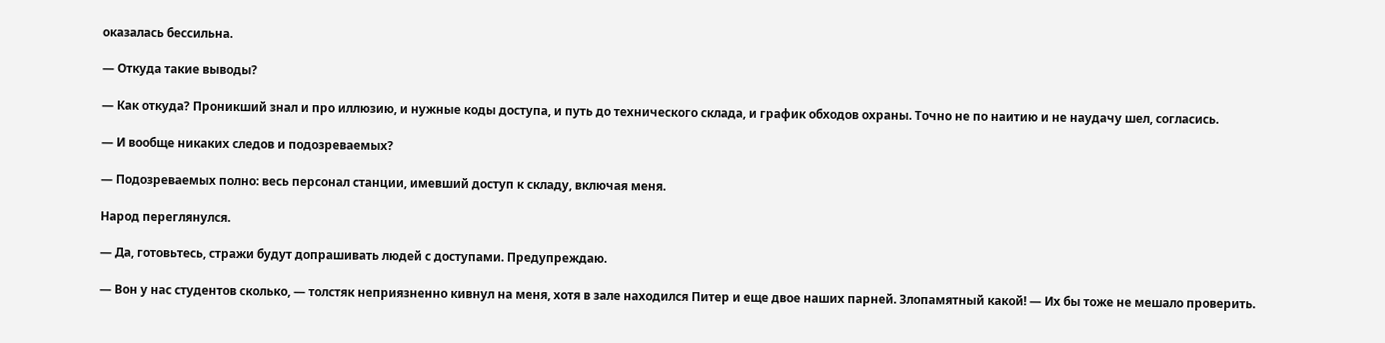оказалась бессильна.

— Откуда такие выводы?

— Как откуда? Проникший знал и про иллюзию, и нужные коды доступа, и путь до технического склада, и график обходов охраны. Точно не по наитию и не наудачу шел, согласись.

— И вообще никаких следов и подозреваемых?

— Подозреваемых полно: весь персонал станции, имевший доступ к складу, включая меня.

Народ переглянулся.

— Да, готовьтесь, стражи будут допрашивать людей с доступами. Предупреждаю.

— Вон у нас студентов сколько, — толстяк неприязненно кивнул на меня, хотя в зале находился Питер и еще двое наших парней. Злопамятный какой! — Их бы тоже не мешало проверить.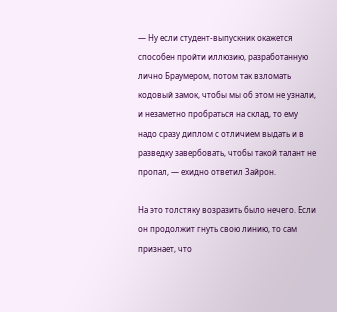— Ну если студент-выпускник окажется способен пройти иллюзию, разработанную лично Браумером, потом так взломать кодовый замок, чтобы мы об этом не узнали, и незаметно пробраться на склад, то ему надо сразу диплом с отличием выдать и в разведку завербовать, чтобы такой талант не пропал, — ехидно ответил Зайрон.

На это толстяку возразить было нечего. Если он продолжит гнуть свою линию, то сам признает, что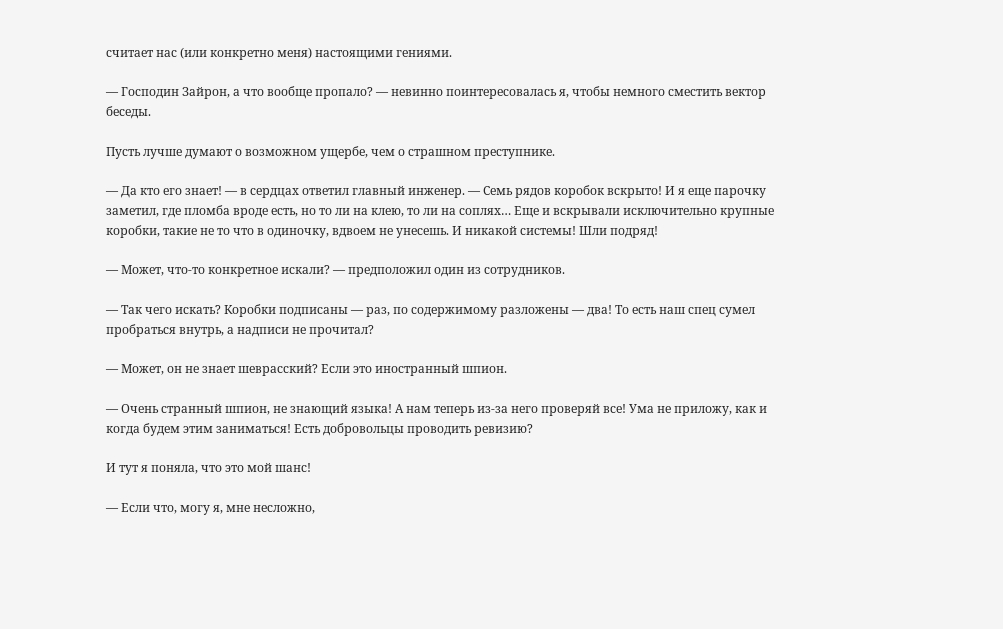считает нас (или конкретно меня) настоящими гениями.

— Господин Зайрон, а что вообще пропало? — невинно поинтересовалась я, чтобы немного сместить вектор беседы.

Пусть лучше думают о возможном ущербе, чем о страшном преступнике.

— Да кто его знает! — в сердцах ответил главный инженер. — Семь рядов коробок вскрыто! И я еще парочку заметил, где пломба вроде есть, но то ли на клею, то ли на соплях… Еще и вскрывали исключительно крупные коробки, такие не то что в одиночку, вдвоем не унесешь. И никакой системы! Шли подряд!

— Может, что-то конкретное искали? — предположил один из сотрудников.

— Так чего искать? Коробки подписаны — раз, по содержимому разложены — два! То есть наш спец сумел пробраться внутрь, а надписи не прочитал?

— Может, он не знает шеврасский? Если это иностранный шпион.

— Очень странный шпион, не знающий языка! А нам теперь из-за него проверяй все! Ума не приложу, как и когда будем этим заниматься! Есть добровольцы проводить ревизию?

И тут я поняла, что это мой шанс!

— Если что, могу я, мне несложно,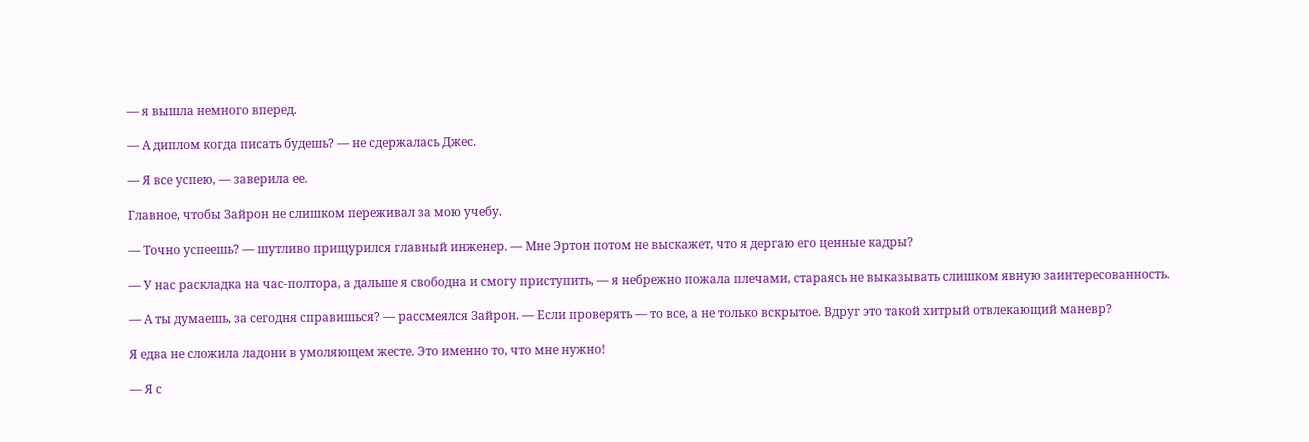— я вышла немного вперед.

— А диплом когда писать будешь? — не сдержалась Джес.

— Я все успею, — заверила ее.

Главное, чтобы Зайрон не слишком переживал за мою учебу.

— Точно успеешь? — шутливо прищурился главный инженер. — Мне Эртон потом не выскажет, что я дергаю его ценные кадры?

— У нас раскладка на час-полтора, а дальше я свободна и смогу приступить, — я небрежно пожала плечами, стараясь не выказывать слишком явную заинтересованность.

— А ты думаешь, за сегодня справишься? — рассмеялся Зайрон. — Если проверять — то все, а не только вскрытое. Вдруг это такой хитрый отвлекающий маневр?

Я едва не сложила ладони в умоляющем жесте. Это именно то, что мне нужно!

— Я с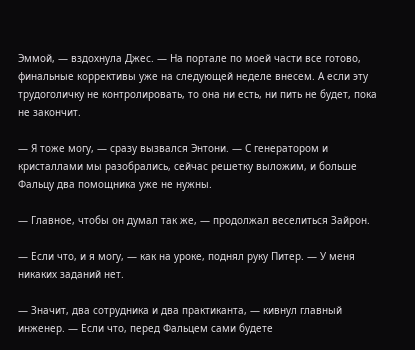Эммой, — вздохнула Джес. — На портале по моей части все готово, финальные коррективы уже на следующей неделе внесем. А если эту трудоголичку не контролировать, то она ни есть, ни пить не будет, пока не закончит.

— Я тоже могу, — сразу вызвался Энтони. — С генератором и кристаллами мы разобрались, сейчас решетку выложим, и больше Фальцу два помощника уже не нужны.

— Главное, чтобы он думал так же, — продолжал веселиться Зайрон.

— Если что, и я могу, — как на уроке, поднял руку Питер. — У меня никаких заданий нет.

— Значит, два сотрудника и два практиканта, — кивнул главный инженер. — Если что, перед Фальцем сами будете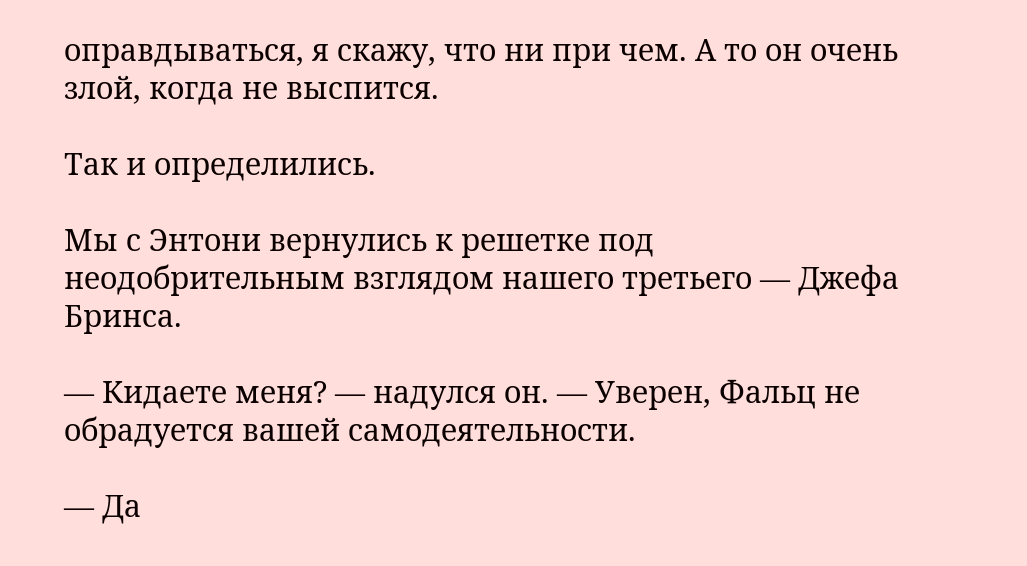оправдываться, я скажу, что ни при чем. А то он очень злой, когда не выспится.

Так и определились.

Мы с Энтони вернулись к решетке под неодобрительным взглядом нашего третьего — Джефа Бринса.

— Кидаете меня? — надулся он. — Уверен, Фальц не обрадуется вашей самодеятельности.

— Да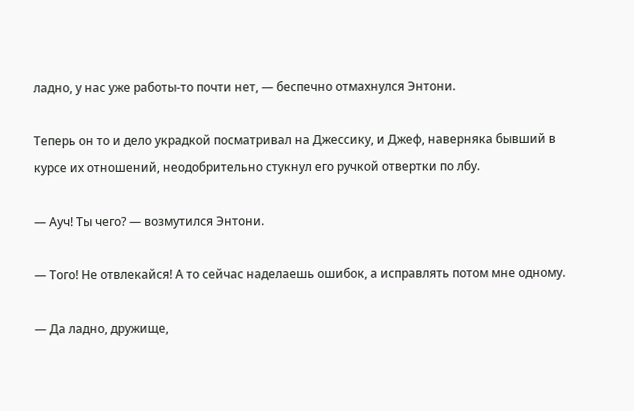ладно, у нас уже работы-то почти нет, — беспечно отмахнулся Энтони.

Теперь он то и дело украдкой посматривал на Джессику, и Джеф, наверняка бывший в курсе их отношений, неодобрительно стукнул его ручкой отвертки по лбу.

— Ауч! Ты чего? — возмутился Энтони.

— Того! Не отвлекайся! А то сейчас наделаешь ошибок, а исправлять потом мне одному.

— Да ладно, дружище,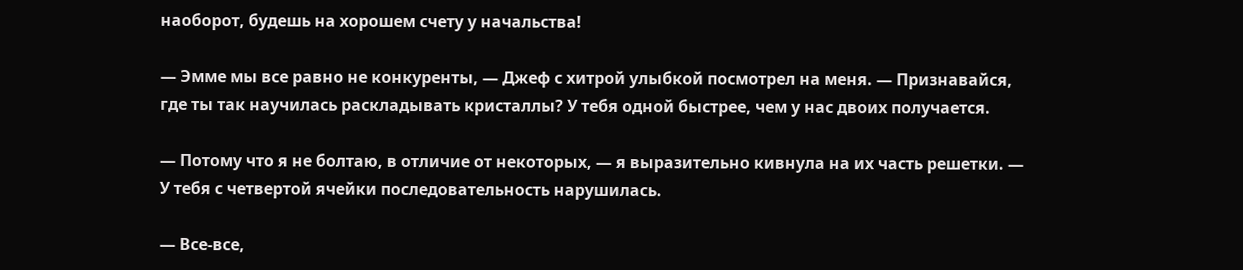наоборот, будешь на хорошем счету у начальства!

— Эмме мы все равно не конкуренты, — Джеф с хитрой улыбкой посмотрел на меня. — Признавайся, где ты так научилась раскладывать кристаллы? У тебя одной быстрее, чем у нас двоих получается.

— Потому что я не болтаю, в отличие от некоторых, — я выразительно кивнула на их часть решетки. — У тебя с четвертой ячейки последовательность нарушилась.

— Все-все,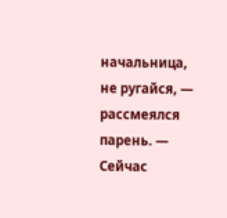начальница, не ругайся, — рассмеялся парень. — Сейчас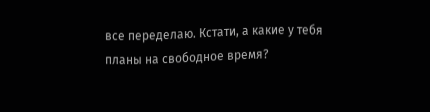все переделаю. Кстати, а какие у тебя планы на свободное время?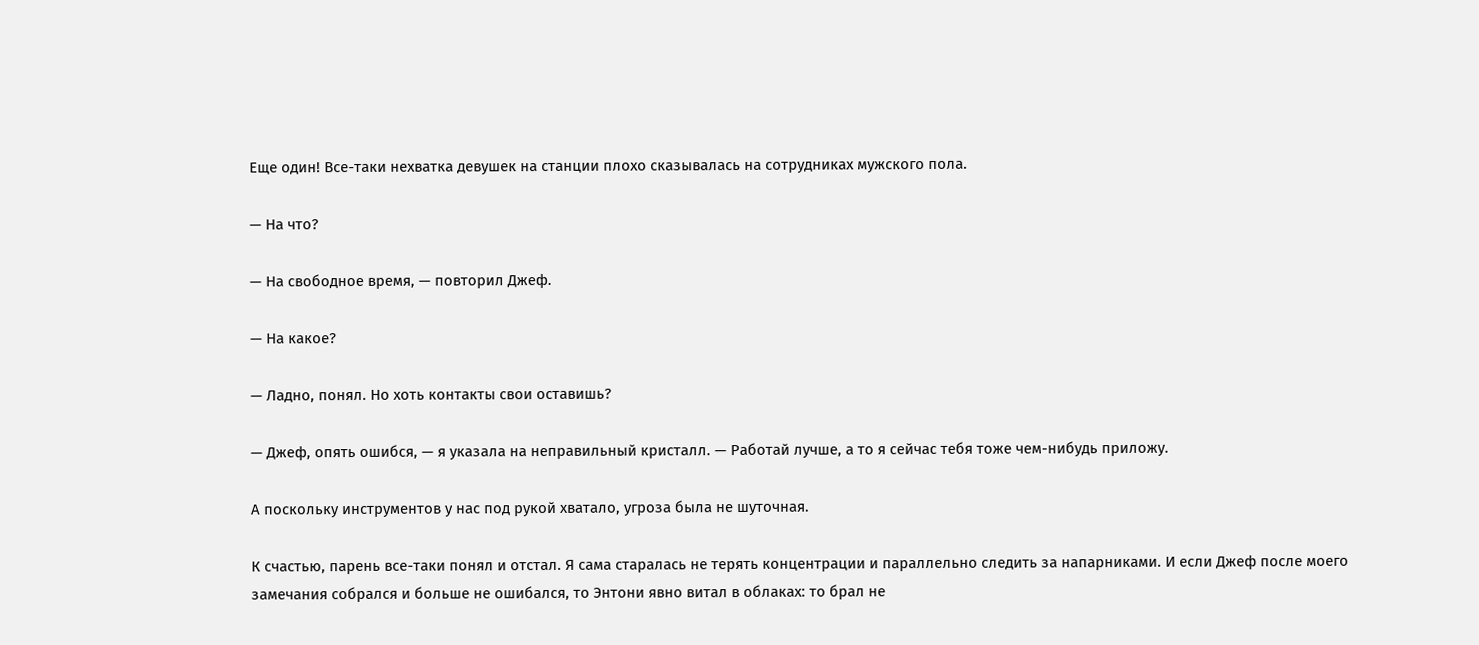Еще один! Все-таки нехватка девушек на станции плохо сказывалась на сотрудниках мужского пола.

— На что?

— На свободное время, — повторил Джеф.

— На какое?

— Ладно, понял. Но хоть контакты свои оставишь?

— Джеф, опять ошибся, — я указала на неправильный кристалл. — Работай лучше, а то я сейчас тебя тоже чем-нибудь приложу.

А поскольку инструментов у нас под рукой хватало, угроза была не шуточная.

К счастью, парень все-таки понял и отстал. Я сама старалась не терять концентрации и параллельно следить за напарниками. И если Джеф после моего замечания собрался и больше не ошибался, то Энтони явно витал в облаках: то брал не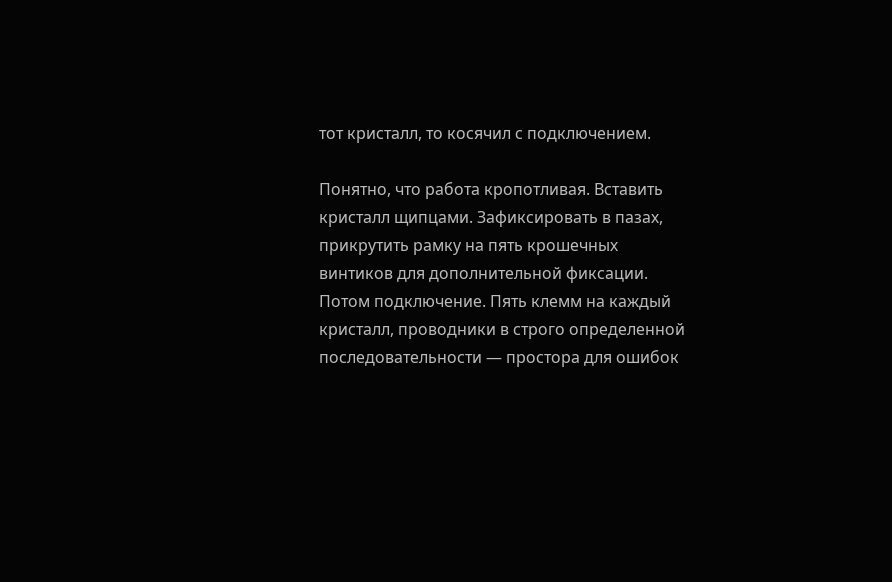тот кристалл, то косячил с подключением.

Понятно, что работа кропотливая. Вставить кристалл щипцами. Зафиксировать в пазах, прикрутить рамку на пять крошечных винтиков для дополнительной фиксации. Потом подключение. Пять клемм на каждый кристалл, проводники в строго определенной последовательности — простора для ошибок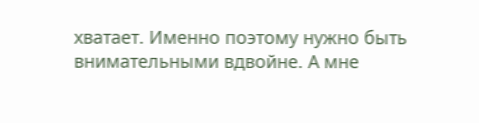хватает. Именно поэтому нужно быть внимательными вдвойне. А мне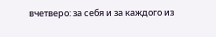вчетверо: за себя и за каждого из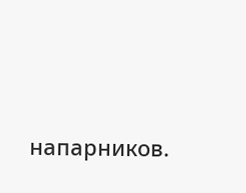напарников.